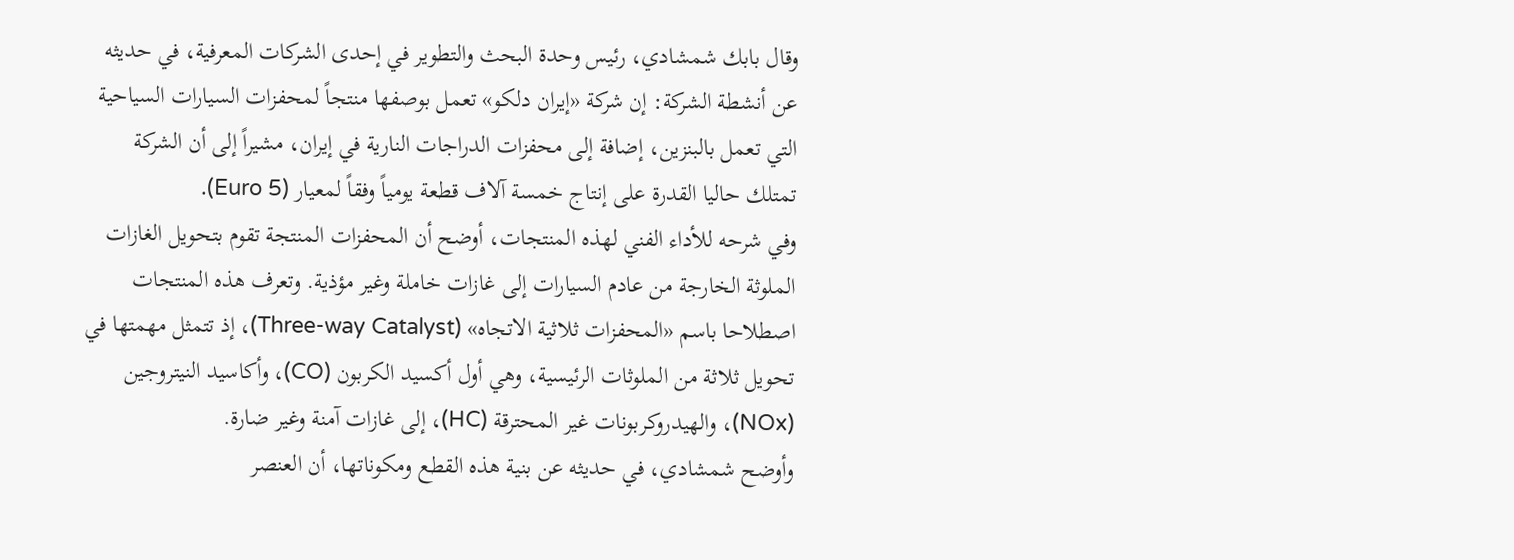وقال بابك شمشادي، رئيس وحدة البحث والتطوير في إحدى الشركات المعرفية، في حديثه عن أنشطة الشركة: إن شركة «إيران دلكو» تعمل بوصفها منتجاً لمحفزات السيارات السياحية التي تعمل بالبنزين، إضافة إلى محفزات الدراجات النارية في إيران، مشيراً إلى أن الشركة تمتلك حاليا القدرة على إنتاج خمسة آلاف قطعة يومياً وفقاً لمعيار (Euro 5).
وفي شرحه للأداء الفني لهذه المنتجات، أوضح أن المحفزات المنتجة تقوم بتحويل الغازات الملوثة الخارجة من عادم السيارات إلى غازات خاملة وغير مؤذية. وتعرف هذه المنتجات اصطلاحا باسم «المحفزات ثلاثية الاتجاه» (Three-way Catalyst)، إذ تتمثل مهمتها في تحويل ثلاثة من الملوثات الرئيسية، وهي أول أكسيد الكربون (CO)، وأكاسيد النيتروجين (NOx)، والهيدروكربونات غير المحترقة (HC)، إلى غازات آمنة وغير ضارة.
وأوضح شمشادي، في حديثه عن بنية هذه القطع ومكوناتها، أن العنصر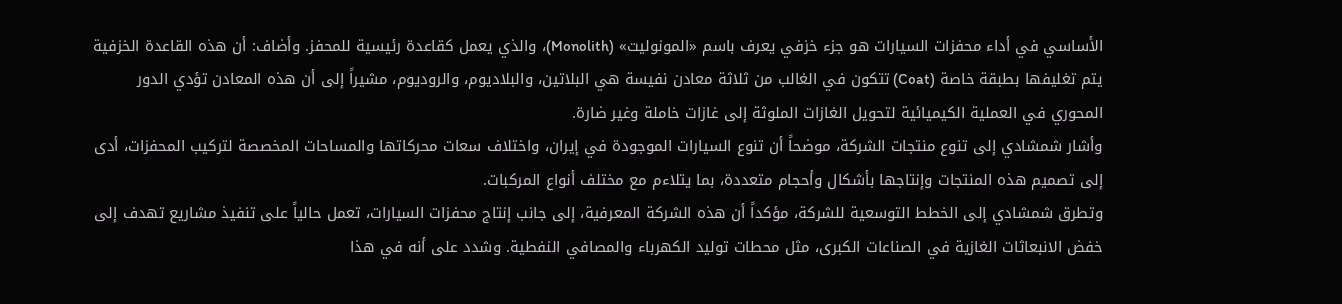الأساسي في أداء محفزات السيارات هو جزء خزفي يعرف باسم «المونوليت» (Monolith)، والذي يعمل كقاعدة رئيسية للمحفز. وأضاف: أن هذه القاعدة الخزفية يتم تغليفها بطبقة خاصة (Coat) تتكون في الغالب من ثلاثة معادن نفيسة هي البلاتين، والبلاديوم، والروديوم، مشيراً إلى أن هذه المعادن تؤدي الدور المحوري في العملية الكيميائية لتحويل الغازات الملوثة إلى غازات خاملة وغير ضارة.
وأشار شمشادي إلى تنوع منتجات الشركة، موضحاً أن تنوع السيارات الموجودة في إيران، واختلاف سعات محركاتها والمساحات المخصصة لتركيب المحفزات، أدى إلى تصميم هذه المنتجات وإنتاجها بأشكال وأحجام متعددة، بما يتلاءم مع مختلف أنواع المركبات.
وتطرق شمشادي إلى الخطط التوسعية للشركة، مؤكداً أن هذه الشركة المعرفية، إلى جانب إنتاج محفزات السيارات، تعمل حالياً على تنفيذ مشاريع تهدف إلى خفض الانبعاثات الغازية في الصناعات الكبرى، مثل محطات توليد الكهرباء والمصافي النفطية. وشدد على أنه في هذا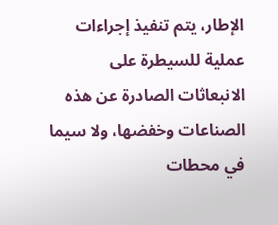الإطار، يتم تنفيذ إجراءات عملية للسيطرة على الانبعاثات الصادرة عن هذه الصناعات وخفضها، ولا سيما في محطات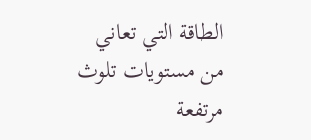الطاقة التي تعاني من مستويات تلوث مرتفعة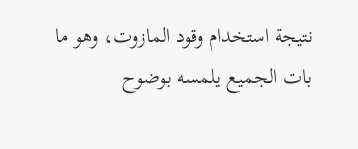نتيجة استخدام وقود المازوت، وهو ما بات الجميع يلمسه بوضوح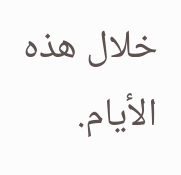خلال هذه الأيام.